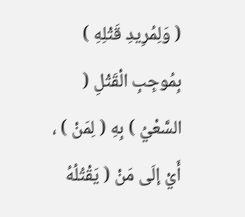( وَلِمُرِيدِ قَتْلِهِ ) بِمُوجِبِ الْقَتْلِ ( السَّعْيُ ) بِهِ ( لِمَنْ ) ، أَيْ إلَى مَنْ ( يَقْتُلُهُ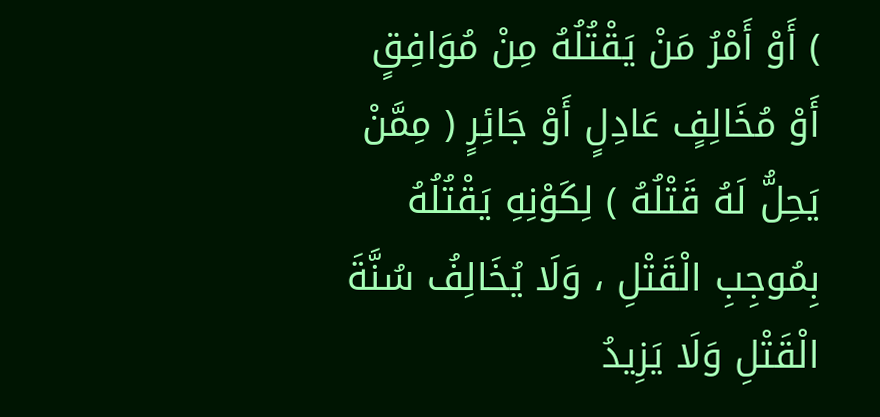) أَوْ أَمْرُ مَنْ يَقْتُلُهُ مِنْ مُوَافِقٍ أَوْ مُخَالِفٍ عَادِلٍ أَوْ جَائِرٍ ( مِمَّنْ يَحِلُّ لَهُ قَتْلُهُ ) لِكَوْنِهِ يَقْتُلُهُ بِمُوجِبِ الْقَتْلِ ، وَلَا يُخَالِفُ سُنَّةَ الْقَتْلِ وَلَا يَزِيدُ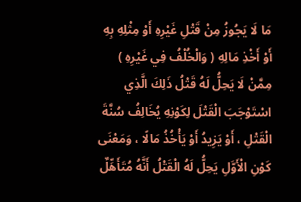مَا لَا يَجُوزُ مِنْ قَتْلِ غَيْرِهِ أَوْ مِثْلِهِ بِهِ أَوْ أَخْذِ مَالِهِ ( وَالْخُلْفُ فِي غَيْرِهِ ) مِمَّنْ لَا يَحِلُّ لَهُ قَتْلُ ذَلِكَ الَّذِي اسْتَوْجَبَ الْقَتْلَ لِكَوْنِهِ يُخَالِفُ سُنَّةَ الْقَتْلِ ، أَوْ يَزِيدُ أَوْ يَأْخُذُ مَالًا ، وَمَعْنَى كَوْنِ الْأَوَّلِ يَحِلُّ لَهُ الْقَتْلُ أَنَّهُ مُتَأَهِّلٌ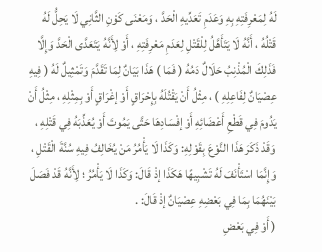لَهُ لِمَعْرِفَتِهِ بِهِ وَعَدَمِ تَعَدِّيهِ الْحَدَّ ، وَمَعْنَى كَوْنِ الثَّانِي لَا يَحِلُّ لَهُ قَتْلُهُ ، أَنَّهُ لَا يَتَأَهَّلُ لِلْقَتْلِ لِعَدَمِ مَعْرِفَتِهِ ، أَوْ لِأَنَّهُ يَتَعَدَّى الْحَدَّ وَإِلَّا فَذَلِكَ الْمُذْنِبُ حَلَالٌ دَمُهُ ( فَمَا ) هَذَا بَيَانٌ لِمَا تَقَدَّمَ وَتَمْثِيلٌ لَهُ ( فِيهِ عِصْيَانٌ لِفَاعِلِهِ ) ، مِثْلُ أَنْ يَقْتُلَهُ بِإِحْرَاقٍ أَوْ إغْرَاقٍ أَوْ بِمِثْلِهِ ، مِثْلُ أَنْ يَدُومَ فِي قَطْعِ أَعْضَائِهِ أَوْ إفْسَادِهَا حَتَّى يَمُوتَ أَوْ يُعَذِّبَهُ فِي قَتْلِهِ ، وَقَدْ ذَكَرَ هَذَا النَّوْعَ بِقَوْلِهِ: وَكَذَا لَا يَأْمُرُ مَنْ يُخَالِفُ فِيهِ سُنَّةَ الْقَتْلِ ، وَإِنَّمَا اسْتَأْنَفَ لَهُ تَشْبِيهًا هَكَذَا إذْ قَالَ: وَكَذَا لَا يَأْمُرُ ؛ لِأَنَّهُ قَدْ فَصَلَ بَيْنَهُمَا بِمَا فِي بَعْضِهِ عِصْيَانٌ إذْ قَالَ: .
( أَوْ فِي بَعْضِ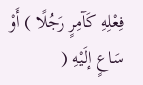فِعْلِهِ كَآمِرٍ رَجُلًا ) أَوْ سَاعٍ إلَيْهِ (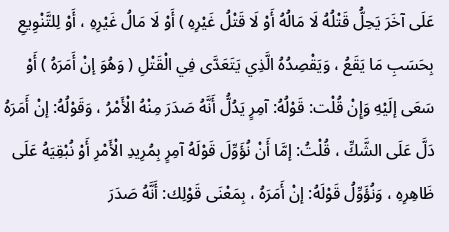عَلَى آخَرَ يَحِلُّ قَتْلُهُ لَا مَالُهُ أَوْ لَا قَتْلُ غَيْرِهِ ) أَوْ لَا مَالُ غَيْرِهِ ، أَوْ لِلتَّنْوِيعِ بِحَسَبِ مَا يَقَعُ ، وَيَقْصِدُهُ الَّذِي يَتَعَدَّى فِي الْقَتْلِ ( وَهُوَ إنْ أَمَرَهُ ) أَوْ سَعَى إلَيْهِ وَإِنْ قُلْت: قَوْلُهُ: آمِرٍ يَدُلُّ أَنَّهُ صَدَرَ مِنْهُ الْأَمْرُ ، وَقَوْلُهُ: إنْ أَمَرَهُ دَلَّ عَلَى الشَّكِّ ، قُلْتُ: إمَّا أَنْ نُؤَوِّلَ قَوْلَهُ آمِرٍ بِمُرِيدِ الْأَمْرِ أَوْ نُبْقِيَهُ عَلَى ظَاهِرِهِ ، وَنُؤَوِّلُ قَوْلَهُ: إنْ أَمَرَهُ ، بِمَعْنَى قَوْلِك: أَنَّهُ صَدَرَ